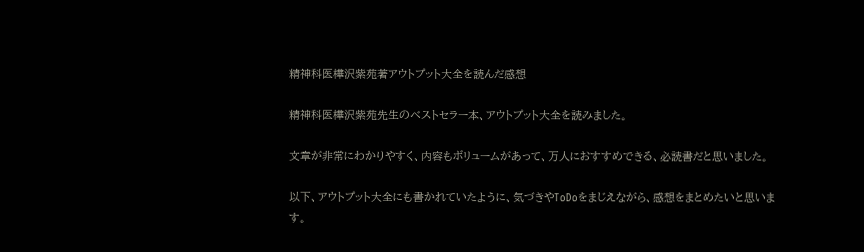精神科医樺沢紫苑著アウトプット大全を読んだ感想

精神科医樺沢紫苑先生のベストセラー本、アウトプット大全を読みました。

文章が非常にわかりやすく、内容もボリュームがあって、万人におすすめできる、必読書だと思いました。

以下、アウトプット大全にも書かれていたように、気づきやToDoをまじえながら、感想をまとめたいと思います。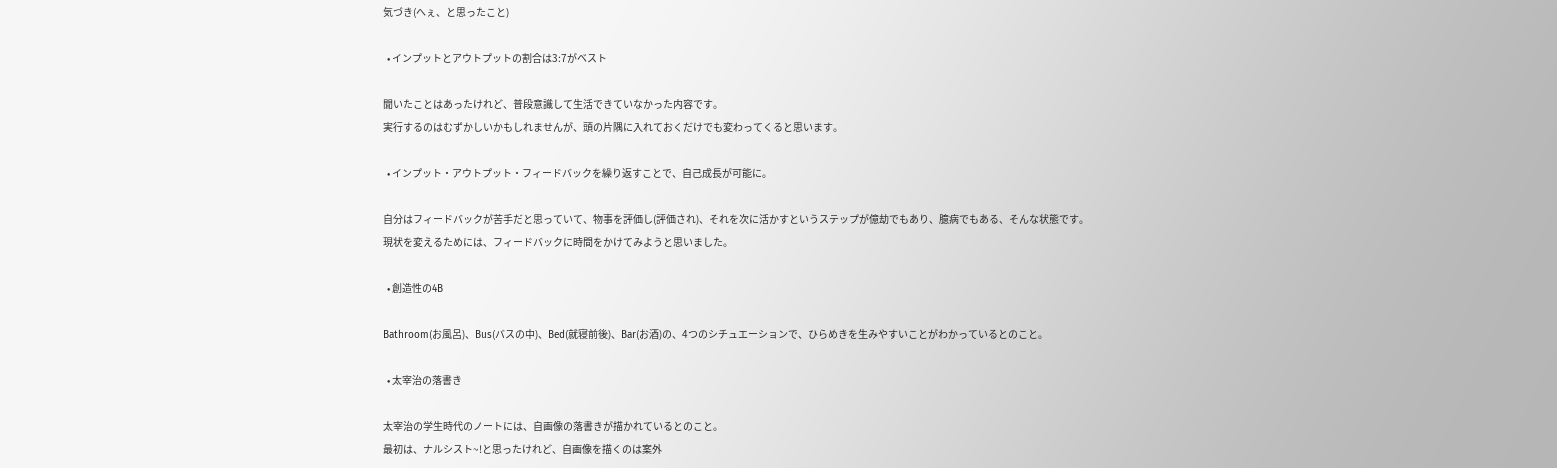気づき(へぇ、と思ったこと)

  • インプットとアウトプットの割合は3:7がベスト

聞いたことはあったけれど、普段意識して生活できていなかった内容です。
実行するのはむずかしいかもしれませんが、頭の片隅に入れておくだけでも変わってくると思います。

  • インプット・アウトプット・フィードバックを繰り返すことで、自己成長が可能に。

自分はフィードバックが苦手だと思っていて、物事を評価し(評価され)、それを次に活かすというステップが億劫でもあり、臆病でもある、そんな状態です。
現状を変えるためには、フィードバックに時間をかけてみようと思いました。

  • 創造性の4B

Bathroom(お風呂)、Bus(バスの中)、Bed(就寝前後)、Bar(お酒)の、4つのシチュエーションで、ひらめきを生みやすいことがわかっているとのこと。

  • 太宰治の落書き

太宰治の学生時代のノートには、自画像の落書きが描かれているとのこと。
最初は、ナルシスト~!と思ったけれど、自画像を描くのは案外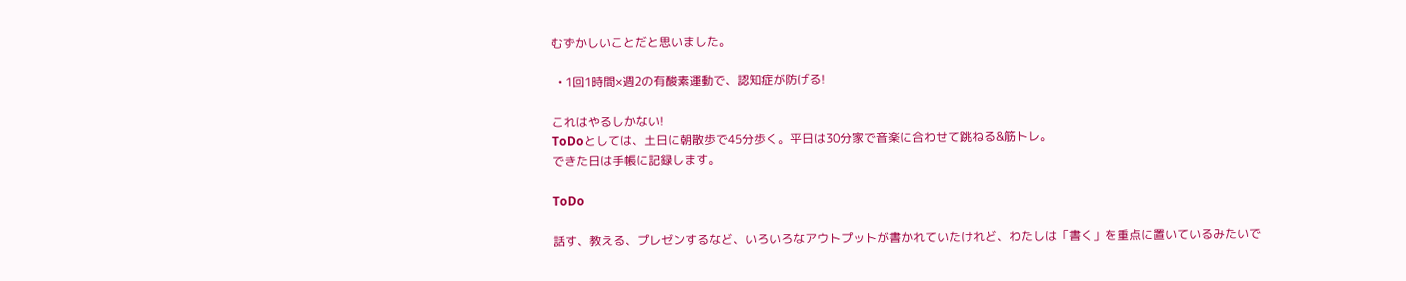むずかしいことだと思いました。

  • 1回1時間×週2の有酸素運動で、認知症が防げる!

これはやるしかない!
ToDoとしては、土日に朝散歩で45分歩く。平日は30分家で音楽に合わせて跳ねる&筋トレ。
できた日は手帳に記録します。

ToDo

話す、教える、プレゼンするなど、いろいろなアウトプットが書かれていたけれど、わたしは「書く」を重点に置いているみたいで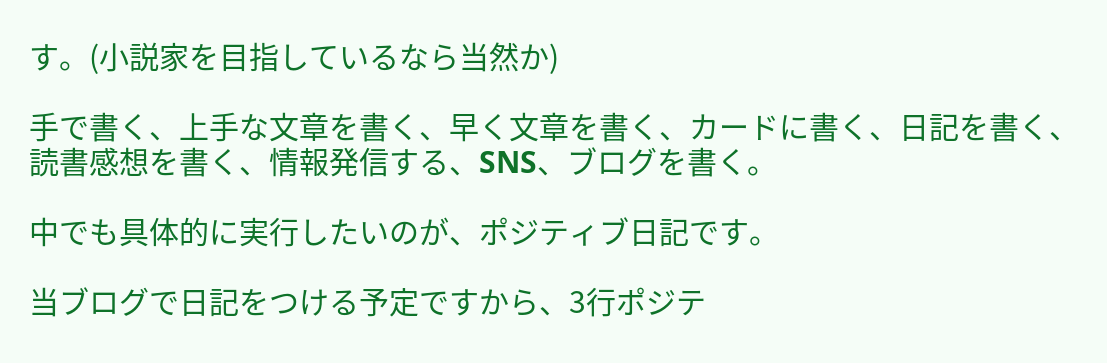す。(小説家を目指しているなら当然か)

手で書く、上手な文章を書く、早く文章を書く、カードに書く、日記を書く、読書感想を書く、情報発信する、SNS、ブログを書く。

中でも具体的に実行したいのが、ポジティブ日記です。

当ブログで日記をつける予定ですから、3行ポジテ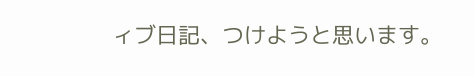ィブ日記、つけようと思います。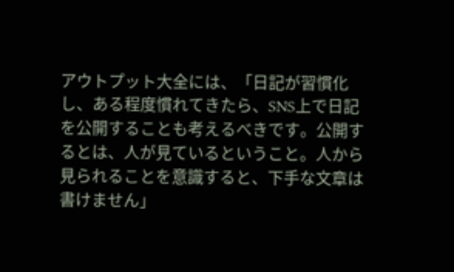アウトプット大全には、「日記が習慣化し、ある程度慣れてきたら、SNS上で日記を公開することも考えるべきです。公開するとは、人が見ているということ。人から見られることを意識すると、下手な文章は書けません」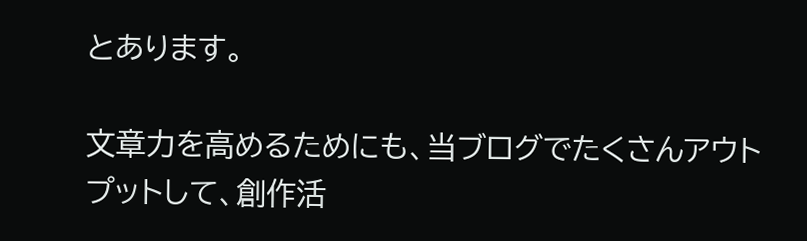とあります。

文章力を高めるためにも、当ブログでたくさんアウトプットして、創作活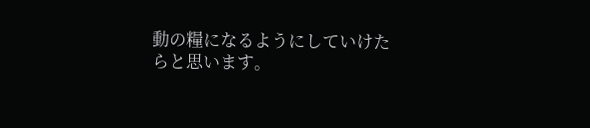動の糧になるようにしていけたらと思います。